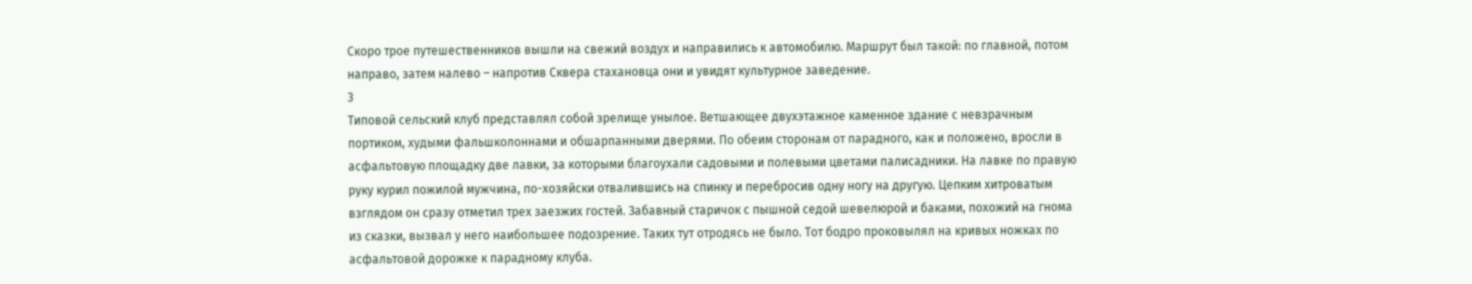Скоро трое путешественников вышли на свежий воздух и направились к автомобилю. Маршрут был такой: по главной, потом направо, затем налево – напротив Сквера стахановца они и увидят культурное заведение.
3
Типовой сельский клуб представлял собой зрелище унылое. Ветшающее двухэтажное каменное здание с невзрачным портиком, худыми фальшколоннами и обшарпанными дверями. По обеим сторонам от парадного, как и положено, вросли в асфальтовую площадку две лавки, за которыми благоухали садовыми и полевыми цветами палисадники. На лавке по правую руку курил пожилой мужчина, по-хозяйски отвалившись на спинку и перебросив одну ногу на другую. Цепким хитроватым взглядом он сразу отметил трех заезжих гостей. Забавный старичок с пышной седой шевелюрой и баками, похожий на гнома из сказки, вызвал у него наибольшее подозрение. Таких тут отродясь не было. Тот бодро проковылял на кривых ножках по асфальтовой дорожке к парадному клуба.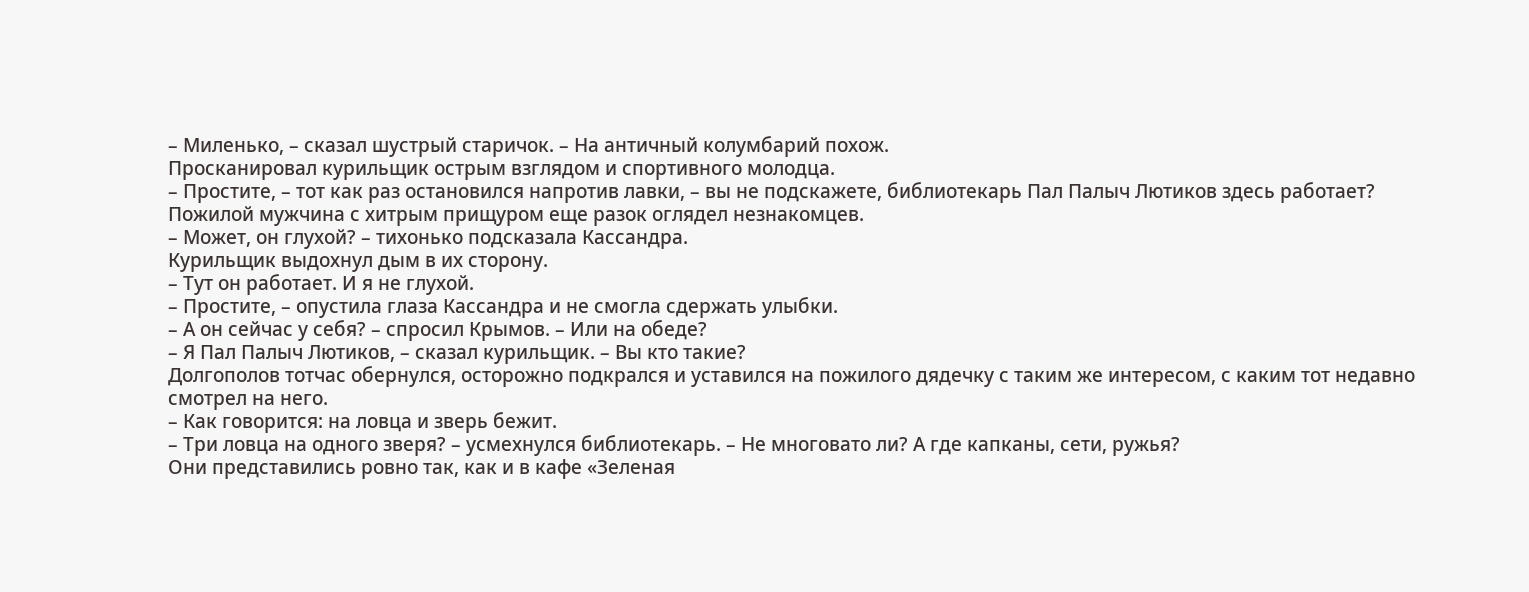– Миленько, – сказал шустрый старичок. – На античный колумбарий похож.
Просканировал курильщик острым взглядом и спортивного молодца.
– Простите, – тот как раз остановился напротив лавки, – вы не подскажете, библиотекарь Пал Палыч Лютиков здесь работает?
Пожилой мужчина с хитрым прищуром еще разок оглядел незнакомцев.
– Может, он глухой? – тихонько подсказала Кассандра.
Курильщик выдохнул дым в их сторону.
– Тут он работает. И я не глухой.
– Простите, – опустила глаза Кассандра и не смогла сдержать улыбки.
– А он сейчас у себя? – спросил Крымов. – Или на обеде?
– Я Пал Палыч Лютиков, – сказал курильщик. – Вы кто такие?
Долгополов тотчас обернулся, осторожно подкрался и уставился на пожилого дядечку с таким же интересом, с каким тот недавно смотрел на него.
– Как говорится: на ловца и зверь бежит.
– Три ловца на одного зверя? – усмехнулся библиотекарь. – Не многовато ли? А где капканы, сети, ружья?
Они представились ровно так, как и в кафе «Зеленая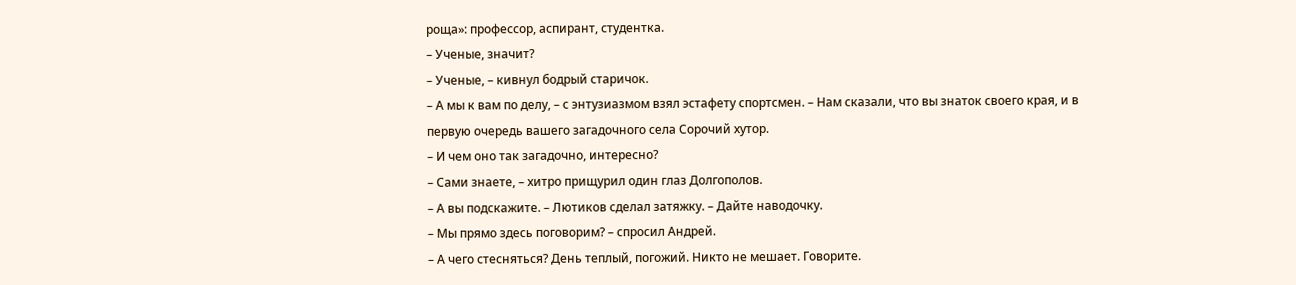роща»: профессор, аспирант, студентка.
– Ученые, значит?
– Ученые, – кивнул бодрый старичок.
– А мы к вам по делу, – с энтузиазмом взял эстафету спортсмен. – Нам сказали, что вы знаток своего края, и в первую очередь вашего загадочного села Сорочий хутор.
– И чем оно так загадочно, интересно?
– Сами знаете, – хитро прищурил один глаз Долгополов.
– А вы подскажите. – Лютиков сделал затяжку. – Дайте наводочку.
– Мы прямо здесь поговорим? – спросил Андрей.
– А чего стесняться? День теплый, погожий. Никто не мешает. Говорите.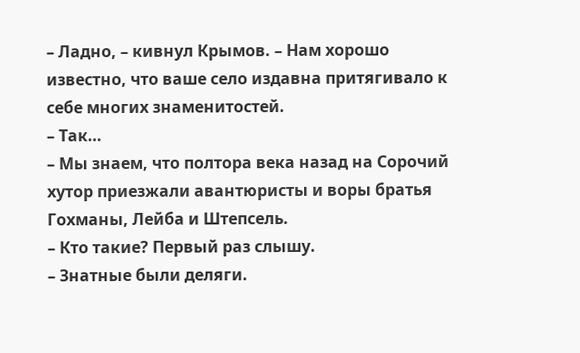– Ладно, – кивнул Крымов. – Нам хорошо известно, что ваше село издавна притягивало к себе многих знаменитостей.
– Так…
– Мы знаем, что полтора века назад на Сорочий хутор приезжали авантюристы и воры братья Гохманы, Лейба и Штепсель.
– Кто такие? Первый раз слышу.
– Знатные были деляги.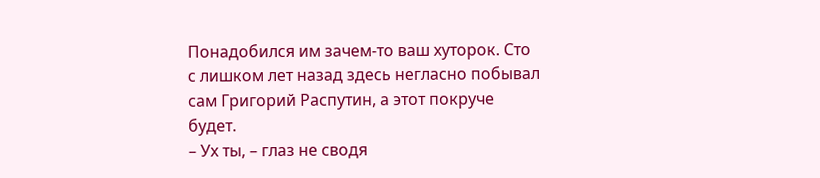Понадобился им зачем-то ваш хуторок. Сто с лишком лет назад здесь негласно побывал сам Григорий Распутин, а этот покруче будет.
– Ух ты, – глаз не сводя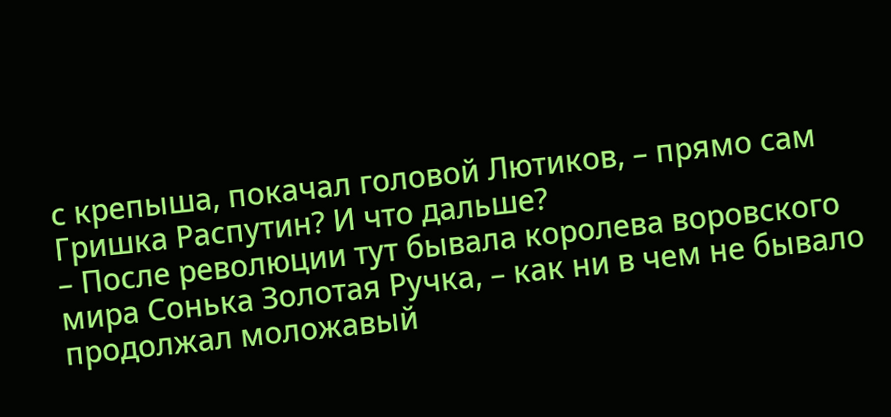с крепыша, покачал головой Лютиков, – прямо сам Гришка Распутин? И что дальше?
– После революции тут бывала королева воровского мира Сонька Золотая Ручка, – как ни в чем не бывало продолжал моложавый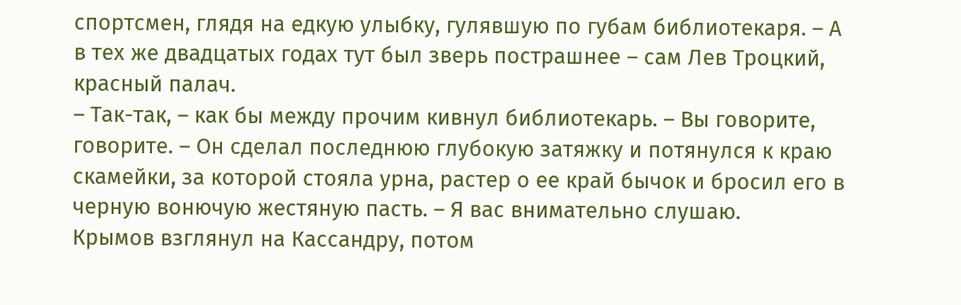спортсмен, глядя на едкую улыбку, гулявшую по губам библиотекаря. – А в тех же двадцатых годах тут был зверь пострашнее – сам Лев Троцкий, красный палач.
– Так-так, – как бы между прочим кивнул библиотекарь. – Вы говорите, говорите. – Он сделал последнюю глубокую затяжку и потянулся к краю скамейки, за которой стояла урна, растер о ее край бычок и бросил его в черную вонючую жестяную пасть. – Я вас внимательно слушаю.
Крымов взглянул на Кассандру, потом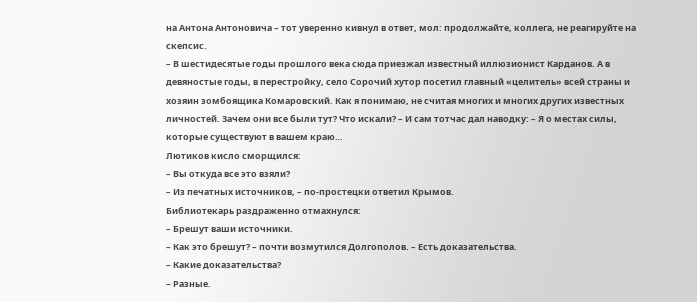на Антона Антоновича – тот уверенно кивнул в ответ, мол: продолжайте, коллега, не реагируйте на скепсис.
– В шестидесятые годы прошлого века сюда приезжал известный иллюзионист Карданов. А в девяностые годы, в перестройку, село Сорочий хутор посетил главный «целитель» всей страны и хозяин зомбоящика Комаровский. Как я понимаю, не считая многих и многих других известных личностей. Зачем они все были тут? Что искали? – И сам тотчас дал наводку: – Я о местах силы, которые существуют в вашем краю…
Лютиков кисло сморщился:
– Вы откуда все это взяли?
– Из печатных источников, – по-простецки ответил Крымов.
Библиотекарь раздраженно отмахнулся:
– Брешут ваши источники.
– Как это брешут? – почти возмутился Долгополов. – Есть доказательства.
– Какие доказательства?
– Разные.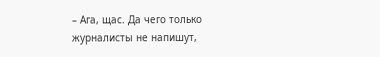– Ага, щас. Да чего только журналисты не напишут,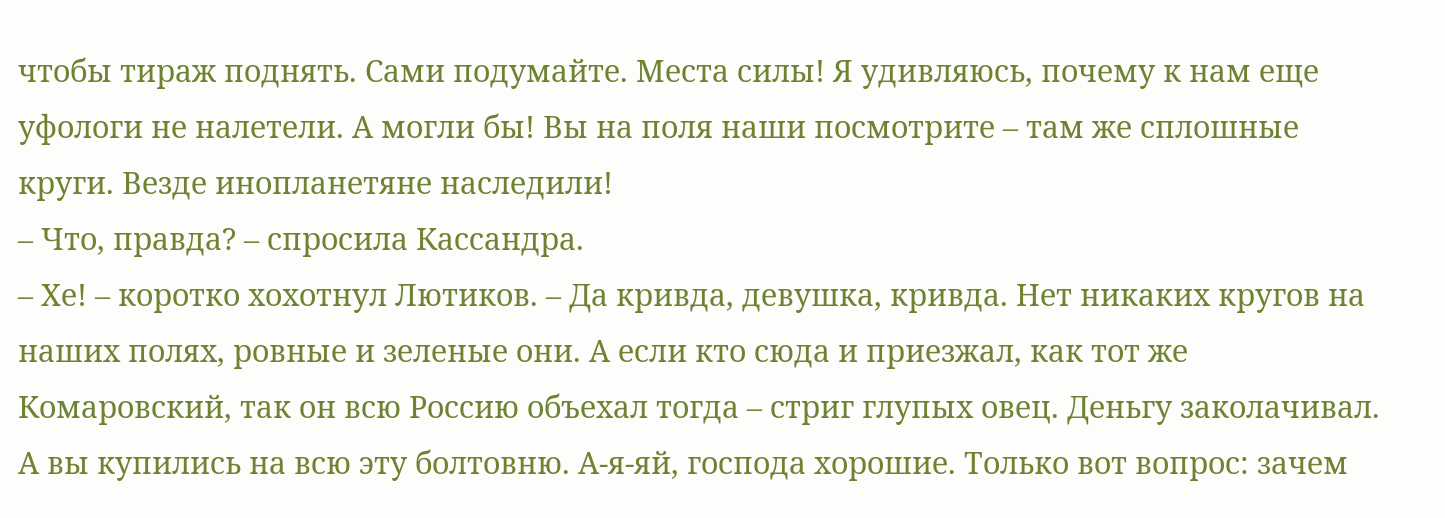чтобы тираж поднять. Сами подумайте. Места силы! Я удивляюсь, почему к нам еще уфологи не налетели. А могли бы! Вы на поля наши посмотрите – там же сплошные круги. Везде инопланетяне наследили!
– Что, правда? – спросила Кассандра.
– Хе! – коротко хохотнул Лютиков. – Да кривда, девушка, кривда. Нет никаких кругов на наших полях, ровные и зеленые они. А если кто сюда и приезжал, как тот же Комаровский, так он всю Россию объехал тогда – стриг глупых овец. Деньгу заколачивал. А вы купились на всю эту болтовню. А-я-яй, господа хорошие. Только вот вопрос: зачем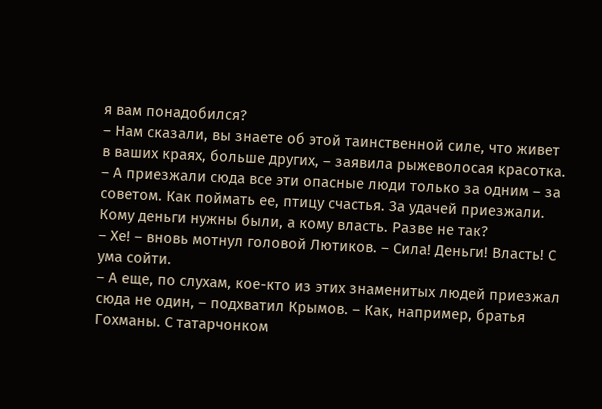я вам понадобился?
– Нам сказали, вы знаете об этой таинственной силе, что живет в ваших краях, больше других, – заявила рыжеволосая красотка. – А приезжали сюда все эти опасные люди только за одним – за советом. Как поймать ее, птицу счастья. За удачей приезжали. Кому деньги нужны были, а кому власть. Разве не так?
– Хе! – вновь мотнул головой Лютиков. – Сила! Деньги! Власть! С ума сойти.
– А еще, по слухам, кое-кто из этих знаменитых людей приезжал сюда не один, – подхватил Крымов. – Как, например, братья Гохманы. С татарчонком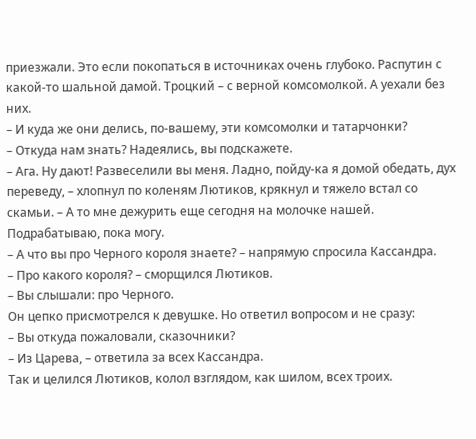приезжали. Это если покопаться в источниках очень глубоко. Распутин с какой-то шальной дамой. Троцкий – с верной комсомолкой. А уехали без них.
– И куда же они делись, по-вашему, эти комсомолки и татарчонки?
– Откуда нам знать? Надеялись, вы подскажете.
– Ага. Ну дают! Развеселили вы меня. Ладно, пойду-ка я домой обедать, дух переведу, – хлопнул по коленям Лютиков, крякнул и тяжело встал со скамьи. – А то мне дежурить еще сегодня на молочке нашей. Подрабатываю, пока могу.
– А что вы про Черного короля знаете? – напрямую спросила Кассандра.
– Про какого короля? – сморщился Лютиков.
– Вы слышали: про Черного.
Он цепко присмотрелся к девушке. Но ответил вопросом и не сразу:
– Вы откуда пожаловали, сказочники?
– Из Царева, – ответила за всех Кассандра.
Так и целился Лютиков, колол взглядом, как шилом, всех троих.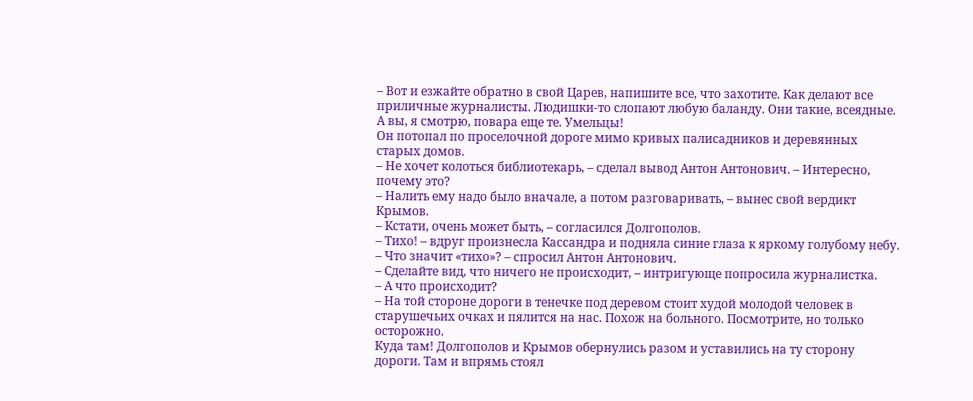– Вот и езжайте обратно в свой Царев, напишите все, что захотите. Как делают все приличные журналисты. Людишки-то слопают любую баланду. Они такие, всеядные. А вы, я смотрю, повара еще те. Умельцы!
Он потопал по проселочной дороге мимо кривых палисадников и деревянных старых домов.
– Не хочет колоться библиотекарь, – сделал вывод Антон Антонович. – Интересно, почему это?
– Налить ему надо было вначале, а потом разговаривать, – вынес свой вердикт Крымов.
– Кстати, очень может быть, – согласился Долгополов.
– Тихо! – вдруг произнесла Кассандра и подняла синие глаза к яркому голубому небу.
– Что значит «тихо»? – спросил Антон Антонович.
– Сделайте вид, что ничего не происходит, – интригующе попросила журналистка.
– А что происходит?
– На той стороне дороги в тенечке под деревом стоит худой молодой человек в старушечьих очках и пялится на нас. Похож на больного. Посмотрите, но только осторожно.
Куда там! Долгополов и Крымов обернулись разом и уставились на ту сторону дороги. Там и впрямь стоял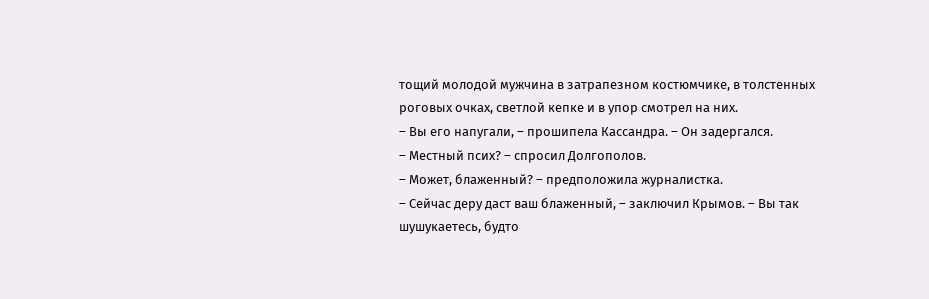тощий молодой мужчина в затрапезном костюмчике, в толстенных роговых очках, светлой кепке и в упор смотрел на них.
– Вы его напугали, – прошипела Кассандра. – Он задергался.
– Местный псих? – спросил Долгополов.
– Может, блаженный? – предположила журналистка.
– Сейчас деру даст ваш блаженный, – заключил Крымов. – Вы так шушукаетесь, будто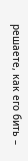решаете, как его бить –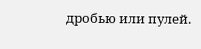дробью или пулей.